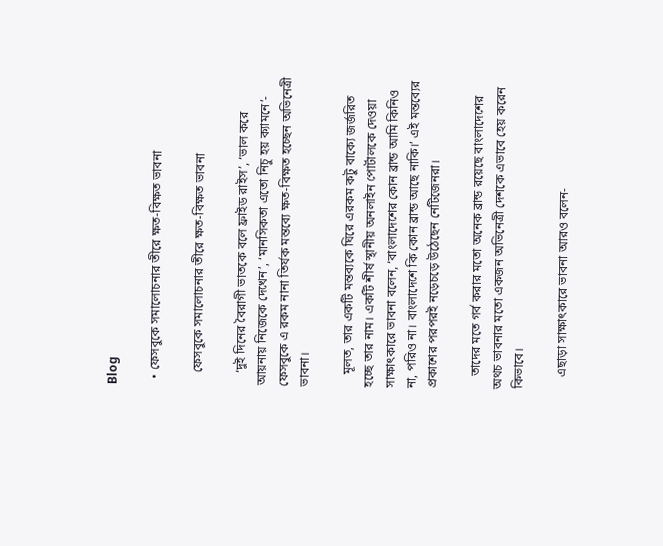Blog

  • ফেসবুকে সমালোচনার তীরে ক্ষত-বিক্ষত ভাবনা

    ফেসবুকে সমালোচনার তীরে ক্ষত-বিক্ষত ভাবনা

    ‘দুই দিনের বৈরাগী ভাতকে বলে ফ্রাইড রাইস’, ‘ভাল করে আয়নায় নিজেকে দেখেন’, ‘মানসিকতা এতো নিচু হয় ক্যামনে’- ফেসবুকে এ রকম নানা তির্যক মন্তব্যে ক্ষত-বিক্ষত হচ্ছেন অভিনেত্রী ভাবনা।

    মূলত, তার একটি মন্তব্যকে ঘিরে এরকম কটু বাক্যে জর্জরিত হচ্ছে তার নাম। একটি শীর্ষ স্থানীয় অনলাইন পোর্টালকে দেওয়া সাক্ষাৎকারে ভাবনা বলেন, ‘বাংলাদেশের কোন ব্রান্ড আমি কিনিও না, পরিও না। বাংলাদেশে কি কোন ব্রান্ড আছে নাকি।’ এই মন্তব্যের প্রকাশের পরপরই নড়েচড়ে উঠেছেন নেটিজেনরা।

    তাদের মতে গর্ব করার মতো অনেক ব্রান্ড রয়েছে বাংলাদেশের অথচ ভাবনার মতো একজন অভিনেত্রী দেশকে এভাবে হেয় করেন কিভাবে।

    এছাড়া সাক্ষাৎকারে ভাবনা আরও বলেন-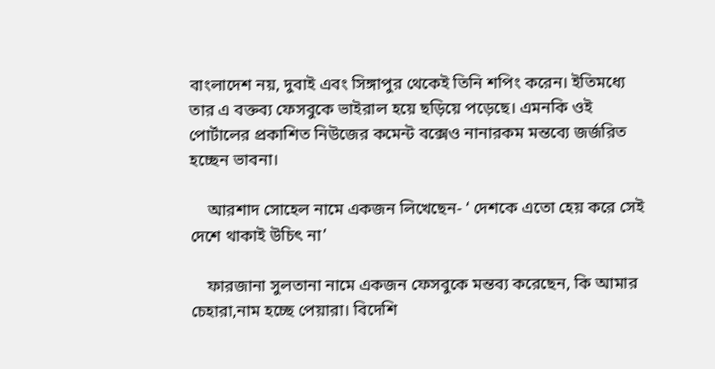বাংলাদেশ নয়, দুবাই এবং সিঙ্গাপুর থেকেই তিনি শপিং করেন। ইতিমধ্যে তার এ বক্তব্য ফেসবুকে ভাইরাল হয়ে ছড়িয়ে পড়েছে। এমনকি ওই পোর্টালের প্রকাশিত নিউজের কমেন্ট বক্সেও নানারকম মন্তব্যে জর্জরিত হচ্ছেন ভাবনা।

    আরশাদ সোহেল নামে একজন লিখেছেন- ‘ দেশকে এতো হেয় করে সেই দেশে থাকাই উচিৎ না’

    ফারজানা সুলতানা নামে একজন ফেসবুকে মন্তব্য করেছেন, কি আমার চেহারা,নাম হচ্ছে পেয়ারা। বিদেশি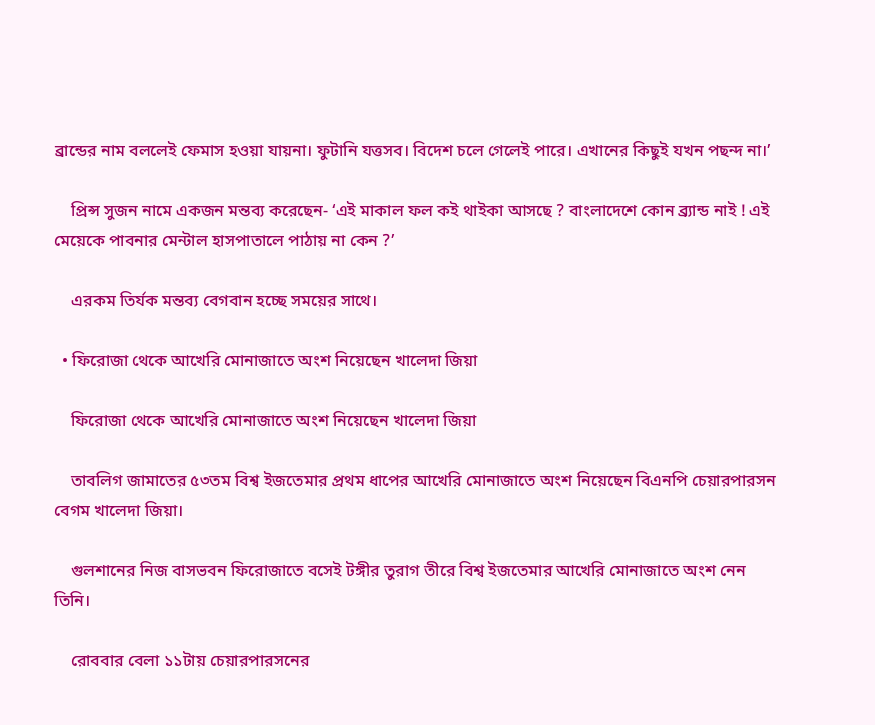ব্রান্ডের নাম বললেই ফেমাস হওয়া যায়না। ফুটানি যত্তসব। বিদেশ চলে গেলেই পারে। এখানের কিছুই যখন পছন্দ না।’

    প্রিন্স সুজন নামে একজন মন্তব্য করেছেন- ‘এই মাকাল ফল কই থাইকা আসছে ? বাংলাদেশে কোন ব্র্যান্ড নাই ! এই মেয়েকে পাবনার মেন্টাল হাসপাতালে পাঠায় না কেন ?’

    এরকম তির্যক মন্তব্য বেগবান হচ্ছে সময়ের সাথে।

  • ফিরোজা থেকে আখেরি মোনাজাতে অংশ নিয়েছেন খালেদা জিয়া

    ফিরোজা থেকে আখেরি মোনাজাতে অংশ নিয়েছেন খালেদা জিয়া

    তাবলিগ জামাতের ৫৩তম বিশ্ব ইজতেমার প্রথম ধাপের আখেরি মোনাজাতে অংশ নিয়েছেন বিএনপি চেয়ারপারসন বেগম খালেদা জিয়া।

    গুলশানের নিজ বাসভবন ফিরোজাতে বসেই টঙ্গীর তুরাগ তীরে বিশ্ব ইজতেমার আখেরি মোনাজাতে অংশ নেন তিনি।

    রোববার বেলা ১১টায় চেয়ারপারসনের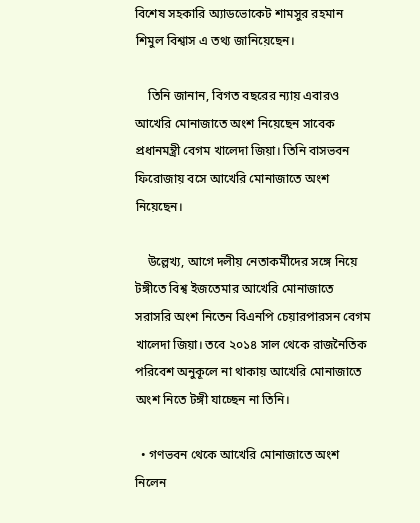বিশেষ সহকারি অ্যাডভোকেট শামসুর রহমান শিমুল বিশ্বাস এ তথ্য জানিয়েছেন।

    তিনি জানান, বিগত বছরের ন্যায় এবারও আখেরি মোনাজাতে অংশ নিয়েছেন সাবেক প্রধানমন্ত্রী বেগম খালেদা জিয়া। তিনি বাসভবন ফিরোজায় বসে আখেরি মোনাজাতে অংশ নিয়েছেন।

    উল্লেখ্য, আগে দলীয় নেতাকর্মীদের সঙ্গে নিয়ে টঙ্গীতে বিশ্ব ইজতেমার আখেরি মোনাজাতে সরাসরি অংশ নিতেন বিএনপি চেয়ারপারসন বেগম খালেদা জিয়া। তবে ২০১৪ সাল থেকে রাজনৈতিক পরিবেশ অনুকূলে না থাকায় আখেরি মোনাজাতে অংশ নিতে টঙ্গী যাচ্ছেন না তিনি।

  • গণভবন থেকে আখেরি মোনাজাতে অংশ নিলেন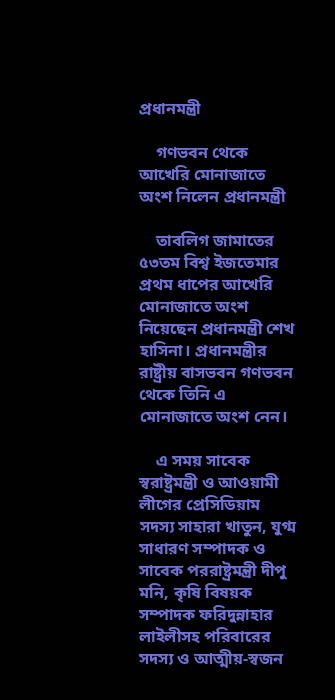প্রধানমন্ত্রী

    গণভবন থেকে আখেরি মোনাজাতে অংশ নিলেন প্রধানমন্ত্রী

    তাবলিগ জামাতের ৫৩তম বিশ্ব ইজতেমার প্রথম ধাপের আখেরি মোনাজাতে অংশ নিয়েছেন প্রধানমন্ত্রী শেখ হাসিনা। প্রধানমন্ত্রীর রাষ্ট্রীয় বাসভবন গণভবন থেকে তিনি এ মোনাজাতে অংশ নেন।

    এ সময় সাবেক স্বরাষ্ট্রমন্ত্রী ও আওয়ামী লীগের প্রেসিডিয়াম সদস্য সাহারা খাতুন, যুগ্ম সাধারণ সম্পাদক ও সাবেক পররাষ্ট্রমন্ত্রী দীপু মনি, কৃষি বিষয়ক সম্পাদক ফরিদুন্নাহার লাইলীসহ পরিবারের সদস্য ও আত্মীয়-স্বজন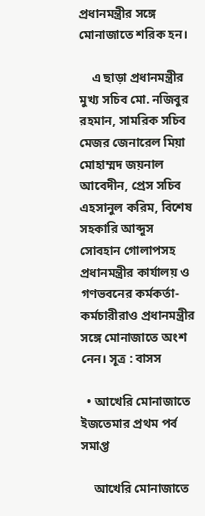প্রধানমন্ত্রীর সঙ্গে মোনাজাতে শরিক হন।

    এ ছাড়া প্রধানমন্ত্রীর মুখ্য সচিব মো. নজিবুর রহমান, সামরিক সচিব মেজর জেনারেল মিয়া মোহাম্মদ জয়নাল আবেদীন, প্রেস সচিব এহসানুল করিম, বিশেষ সহকারি আব্দুস সোবহান গোলাপসহ প্রধানমন্ত্রীর কার্যালয় ও গণভবনের কর্মকর্তা-কর্মচারীরাও প্রধানমন্ত্রীর সঙ্গে মোনাজাতে অংশ নেন। সূত্র : বাসস

  • আখেরি মোনাজাতে ইজতেমার প্রথম পর্ব সমাপ্ত

    আখেরি মোনাজাতে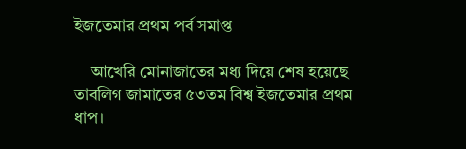ইজতেমার প্রথম পর্ব সমাপ্ত

    আখেরি মোনাজাতের মধ্য দিয়ে শেষ হয়েছে তাবলিগ জামাতের ৫৩তম বিশ্ব ইজতেমার প্রথম ধাপ।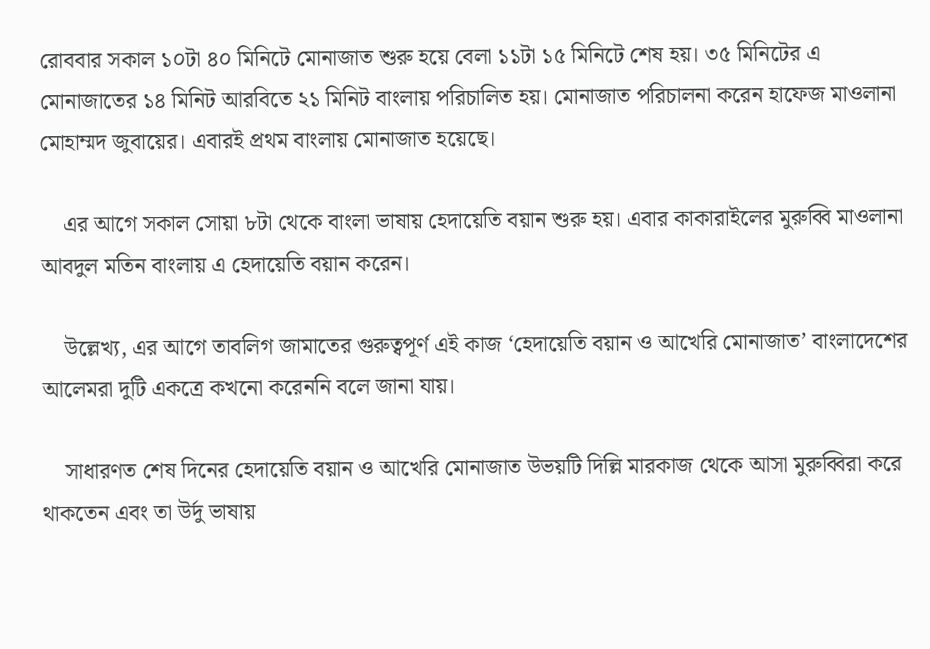রোববার সকাল ১০টা ৪০ মিনিটে মোনাজাত শুরু হয়ে বেলা ১১টা ১৫ মিনিটে শেষ হয়। ৩৫ মিনিটের এ মোনাজাতের ১৪ মিনিট আরবিতে ২১ মিনিট বাংলায় পরিচালিত হয়। মোনাজাত পরিচালনা করেন হাফেজ মাওলানা মোহাম্মদ জুবায়ের। এবারই প্রথম বাংলায় মোনাজাত হয়েছে।

    এর আগে সকাল সোয়া ৮টা থেকে বাংলা ভাষায় হেদায়েতি বয়ান শুরু হয়। এবার কাকারাইলের মুরুব্বি মাওলানা আবদুল মতিন বাংলায় এ হেদায়েতি বয়ান করেন।

    উল্লেখ্য, এর আগে তাবলিগ জামাতের গুরুত্বপূর্ণ এই কাজ ‘হেদায়েতি বয়ান ও আখেরি মোনাজাত’ বাংলাদেশের আলেমরা দুটি একত্রে কখনো করেননি বলে জানা যায়।

    সাধারণত শেষ দিনের হেদায়েতি বয়ান ও আখেরি মোনাজাত উভয়টি দিল্লি মারকাজ থেকে আসা মুরুব্বিরা করে থাকতেন এবং তা উর্দু ভাষায়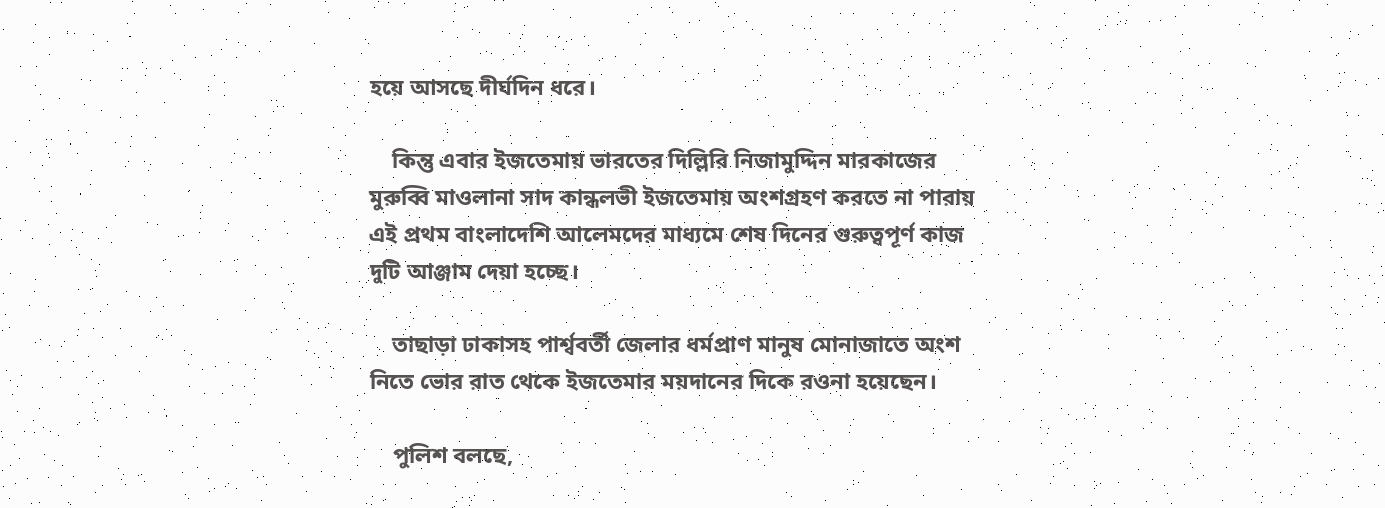হয়ে আসছে দীর্ঘদিন ধরে।

    কিন্তু এবার ইজতেমায় ভারতের দিল্লিরি নিজামুদ্দিন মারকাজের মুরুব্বি মাওলানা সাদ কান্ধলভী ইজতেমায় অংশগ্রহণ করতে না পারায় এই প্রথম বাংলাদেশি আলেমদের মাধ্যমে শেষ দিনের গুরুত্বপূর্ণ কাজ দুটি আঞ্জাম দেয়া হচ্ছে।

    তাছাড়া ঢাকাসহ পার্শ্ববর্তী জেলার ধর্মপ্রাণ মানুষ মোনাজাতে অংশ নিতে ভোর রাত থেকে ইজতেমার ময়দানের দিকে রওনা হয়েছেন।

    পুলিশ বলছে,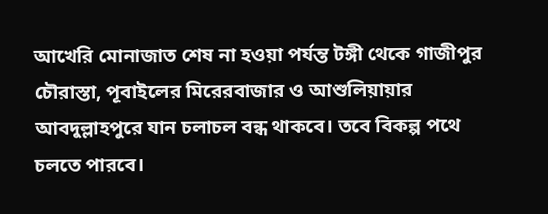আখেরি মোনাজাত শেষ না হওয়া পর্যন্ত টঙ্গী থেকে গাজীপুর চৌরাস্তা, পূবাইলের মিরেরবাজার ও আশুলিয়ায়ার আবদুল্লাহপুরে যান চলাচল বন্ধ থাকবে। তবে বিকল্প পথে চলতে পারবে।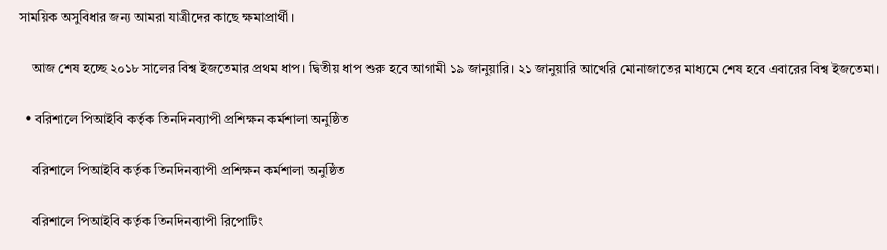সাময়িক অসুবিধার জন্য আমরা যাত্রীদের কাছে ক্ষমাপ্রার্থী।

    আজ শেষ হচ্ছে ২০১৮ সালের বিশ্ব ইজতেমার প্রথম ধাপ। দ্বিতীয় ধাপ শুরু হবে আগামী ১৯ জানুয়ারি। ২১ জানুয়ারি আখেরি মোনাজাতের মাধ্যমে শেষ হবে এবারের বিশ্ব ইজতেমা।

  • বরিশালে পিআইবি কর্তৃক তিনদিনব্যাপী প্রশিক্ষন কর্মশালা অনুষ্ঠিত

    বরিশালে পিআইবি কর্তৃক তিনদিনব্যাপী প্রশিক্ষন কর্মশালা অনুষ্ঠিত

    বরিশালে পিআইবি কর্তৃক তিনদিনব্যাপী রিপোটিং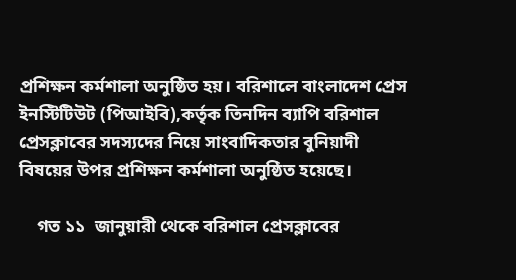প্রশিক্ষন কর্মশালা অনুষ্ঠিত হয়। বরিশালে বাংলাদেশ প্রেস ইনস্টিটিউট (পিআইবি),কর্তৃক তিনদিন ব্যাপি বরিশাল প্রেসক্লাবের সদস্যদের নিয়ে সাংবাদিকতার বুনিয়াদী বিষয়ের উপর প্রশিক্ষন কর্মশালা অনুষ্ঠিত হয়েছে।

    গত ১১  জানুয়ারী থেকে বরিশাল প্রেসক্লাবের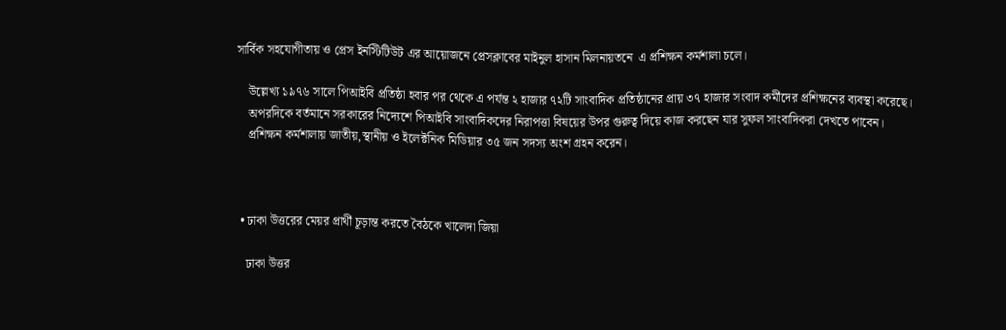সার্বিক সহযোগীতায় ও প্রেস ইনস্টিটিউট এর আয়োজনে প্রেসক্লাবের মাইনুল হাসান মিলনায়তনে  এ প্রশিক্ষন কর্মশালা চলে।

    উল্লেখ্য ১৯৭৬ সালে পিআইবি প্রতিষ্ঠা হবার পর থেকে এ পর্যন্ত ২ হাজার ৭২টি সাংবাদিক প্রতিষ্ঠানের প্রায় ৩৭ হাজার সংবাদ কর্মীদের প্রশিক্ষনের ব্যবস্থা করেছে।
    অপরদিকে বর্তমানে সরকারের নিদ্যেশে পিআইবি সাংবাদিকদের নিরাপত্তা বিষয়ের উপর গুরুত্ব দিয়ে কাজ করছেন যার সুফল সাংবাদিকরা দেখতে পাবেন।
    প্রশিক্ষন কর্মশালায় জাতীয়,স্থানীয় ও ইলেক্টনিক মিডিয়ার ৩৫ জন সদস্য অংশ গ্রহন করেন।



  • ঢাকা উত্তরের মেয়র প্রার্থী চূড়ান্ত করতে বৈঠকে খালেদা জিয়া

    ঢাকা উত্তর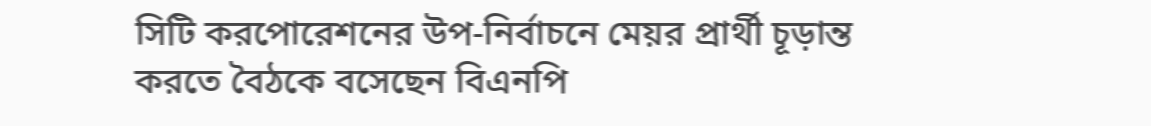সিটি করপোরেশনের উপ-নির্বাচনে মেয়র প্রার্থী চূড়ান্ত করতে বৈঠকে বসেছেন বিএনপি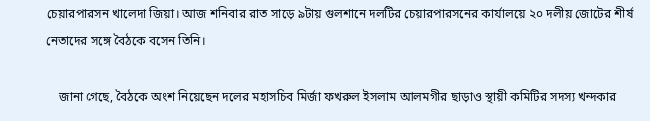চেয়ারপারসন খালেদা জিয়া। আজ শনিবার রাত সাড়ে ৯টায় গুলশানে দলটির চেয়ারপারসনের কার্যালয়ে ২০ দলীয় জোটের শীর্ষ নেতাদের সঙ্গে বৈঠকে বসেন তিনি।

    জানা গেছে, বৈঠকে অংশ নিয়েছেন দলের মহাসচিব মির্জা ফখরুল ইসলাম আলমগীর ছাড়াও স্থায়ী কমিটির সদস্য খন্দকার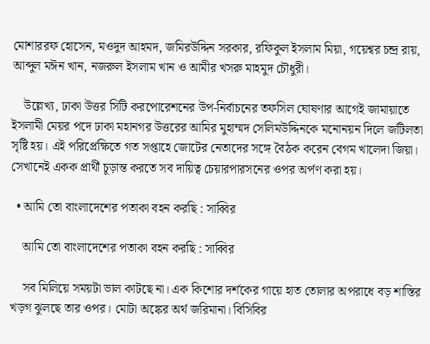মোশাররফ হোসেন, মওদুদ আহমদ, জমিরউদ্দিন সরকার, রফিকুল ইসলাম মিয়া, গয়েশ্বর চন্দ্র রায়, আব্দুল মঈন খান, নজরুল ইসলাম খান ও আমীর খসরু মাহমুদ চৌধুরী।

    উল্লেখ্য, ঢাকা উত্তর সিটি করপোরেশনের উপ-নির্বাচনের তফসিল ঘোষণার আগেই জামায়াতে ইসলামী মেয়র পদে ঢাকা মহানগর উত্তরের আমির মুহাম্মদ সেলিমউদ্দিনকে মনোনয়ন দিলে জটিলতা সৃষ্টি হয়। এই পরিপ্রেক্ষিতে গত সপ্তাহে জোটের নেতাদের সঙ্গে বৈঠক করেন বেগম খালেদা জিয়া। সেখানেই একক প্রার্থী চূড়ান্ত করতে সব দায়িত্ব চেয়ারপারসনের ওপর অর্পণ করা হয়।

  • আমি তো বাংলাদেশের পতাকা বহন করছি : সাব্বির

    আমি তো বাংলাদেশের পতাকা বহন করছি : সাব্বির

    সব মিলিয়ে সময়টা ভাল কাটছে না। এক কিশোর দর্শকের গায়ে হাত তোলার অপরাধে বড় শাস্তির খড়গ ঝুলছে তার ওপর। মোটা অঙ্কের অর্থ জরিমানা। বিসিবির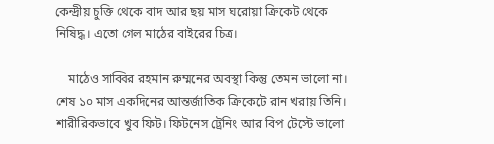কেন্দ্রীয় চুক্তি থেকে বাদ আর ছয় মাস ঘরোয়া ক্রিকেট থেকে নিষিদ্ধ। এতো গেল মাঠের বাইরের চিত্র।

    মাঠেও সাব্বির রহমান রুম্মনের অবস্থা কিন্তু তেমন ভালো না। শেষ ১০ মাস একদিনের আন্তর্জাতিক ক্রিকেটে রান খরায় তিনি। শারীরিকভাবে খুব ফিট। ফিটনেস ট্রেনিং আর বিপ টেস্টে ভালো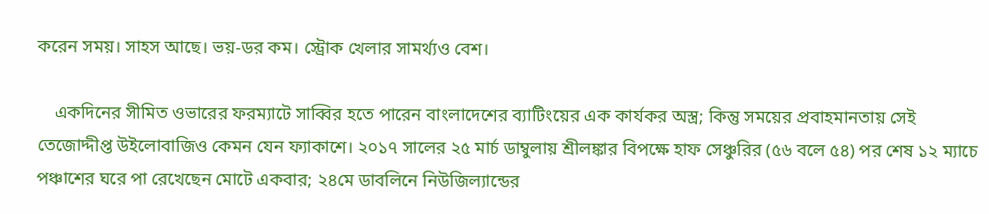করেন সময়। সাহস আছে। ভয়-ডর কম। স্ট্রোক খেলার সামর্থ্যও বেশ।

    একদিনের সীমিত ওভারের ফরম্যাটে সাব্বির হতে পারেন বাংলাদেশের ব্যাটিংয়ের এক কার্যকর অস্ত্র; কিন্তু সময়ের প্রবাহমানতায় সেই তেজোদ্দীপ্ত উইলোবাজিও কেমন যেন ফ্যাকাশে। ২০১৭ সালের ২৫ মার্চ ডাম্বুলায় শ্রীলঙ্কার বিপক্ষে হাফ সেঞ্চুরির (৫৬ বলে ৫৪) পর শেষ ১২ ম্যাচে পঞ্চাশের ঘরে পা রেখেছেন মোটে একবার; ২৪মে ডাবলিনে নিউজিল্যান্ডের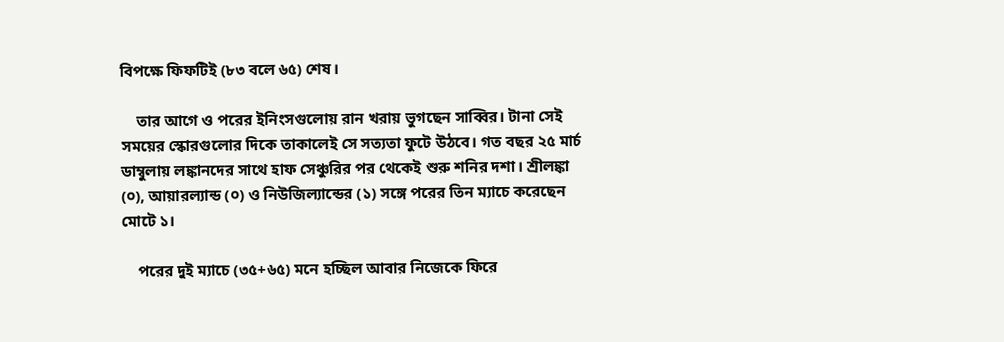বিপক্ষে ফিফটিই (৮৩ বলে ৬৫) শেষ।

    তার আগে ও পরের ইনিংসগুলোয় রান খরায় ভুগছেন সাব্বির। টানা সেই সময়ের স্কোরগুলোর দিকে তাকালেই সে সত্যতা ফুটে উঠবে। গত বছর ২৫ মার্চ ডাম্বুলায় লঙ্কানদের সাথে হাফ সেঞ্চুরির পর থেকেই শুরু শনির দশা। শ্রীলঙ্কা (০), আয়ারল্যান্ড (০) ও নিউজিল্যান্ডের (১) সঙ্গে পরের তিন ম্যাচে করেছেন মোটে ১।

    পরের দুই ম্যাচে (৩৫+৬৫) মনে হচ্ছিল আবার নিজেকে ফিরে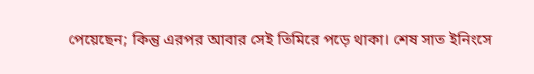পেয়েছেন; কিন্তু এরপর আবার সেই তিমিরে পড়ে থাকা। শেষ সাত ইনিংসে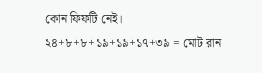কোন ফিফটি নেই। ২৪+৮+৮+১৯+১৯+১৭+৩৯ = মোট রান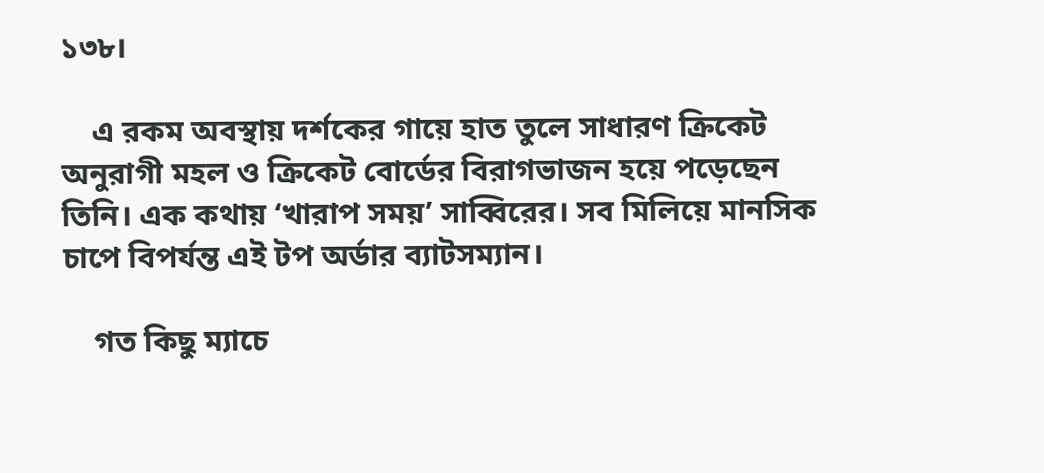১৩৮।

    এ রকম অবস্থায় দর্শকের গায়ে হাত তুলে সাধারণ ক্রিকেট অনুরাগী মহল ও ক্রিকেট বোর্ডের বিরাগভাজন হয়ে পড়েছেন তিনি। এক কথায় ‘খারাপ সময়’ সাব্বিরের। সব মিলিয়ে মানসিক চাপে বিপর্যন্ত এই টপ অর্ডার ব্যাটসম্যান।

    গত কিছু ম্যাচে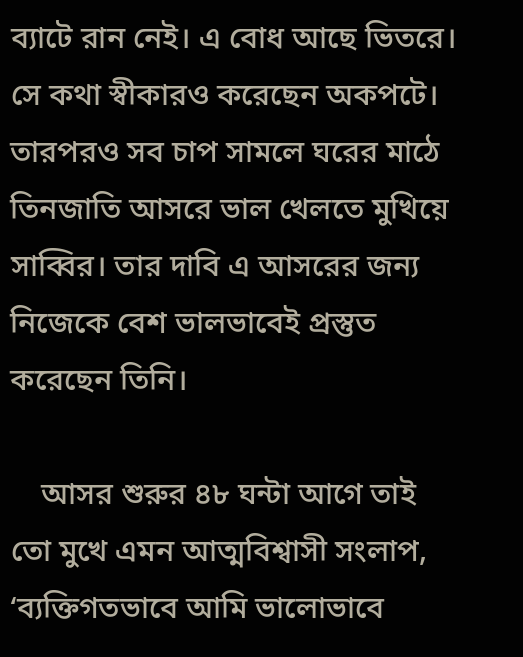ব্যাটে রান নেই। এ বোধ আছে ভিতরে। সে কথা স্বীকারও করেছেন অকপটে। তারপরও সব চাপ সামলে ঘরের মাঠে তিনজাতি আসরে ভাল খেলতে মুখিয়ে সাব্বির। তার দাবি এ আসরের জন্য নিজেকে বেশ ভালভাবেই প্রস্তুত করেছেন তিনি।

    আসর শুরুর ৪৮ ঘন্টা আগে তাই তো মুখে এমন আত্মবিশ্বাসী সংলাপ, ‘ব্যক্তিগতভাবে আমি ভালোভাবে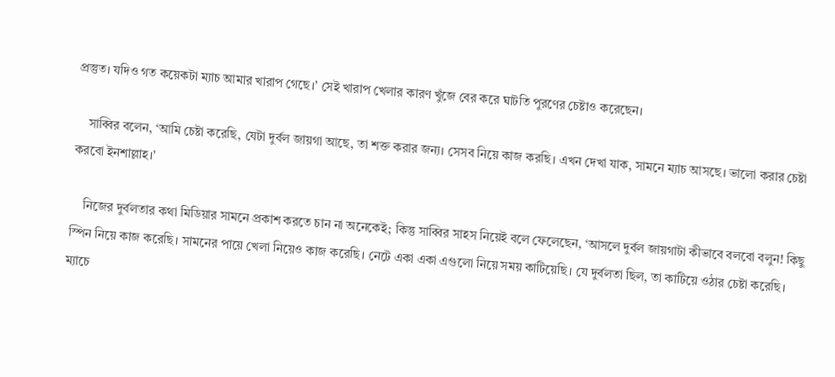প্রস্তুত। যদিও গত কয়েকটা ম্যাচ আমার খারাপ গেছে।’ সেই খারাপ খেলার কারণ খুঁজে বের করে ঘাটতি পুরণের চেষ্টাও করেছেন।

    সাব্বির বলেন, ‘আমি চেষ্টা করেছি, যেটা দুর্বল জায়গা আছে, তা শক্ত করার জন্য। সেসব নিয়ে কাজ করছি। এখন দেখা যাক, সামনে ম্যাচ আসছে। ভালো করার চেষ্টা করবো ইনশাল্লাহ।’

    নিজের দুর্বলতার কথা মিডিয়ার সামনে প্রকাশ করতে চান না অনেকেই; কিন্তু সাব্বির সাহস নিয়েই বলে ফেলেছেন, ‘আসলে দুর্বল জায়গাটা কীভাবে বলবো বলুন! কিছু স্পিন নিয়ে কাজ করেছি। সামনের পায়ে খেলা নিয়েও কাজ করেছি। নেটে একা একা এগুলো নিয়ে সময় কাটিয়েছি। যে দুর্বলতা ছিল, তা কাটিয়ে ওঠার চেষ্টা করেছি। ম্যাচে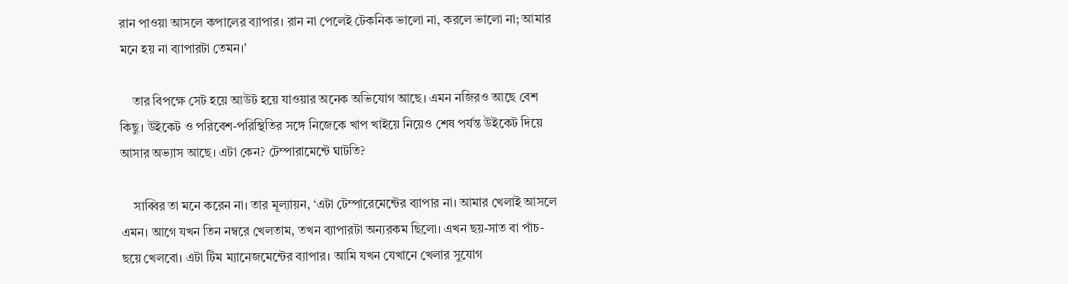রান পাওয়া আসলে কপালের ব্যাপার। রান না পেলেই টেকনিক ভালো না, করলে ভালো না; আমার মনে হয় না ব্যাপারটা তেমন।’

    তার বিপক্ষে সেট হয়ে আউট হয়ে যাওয়ার অনেক অভিযোগ আছে। এমন নজিরও আছে বেশ কিছু। উইকেট ও পরিবেশ-পরিস্থিতির সঙ্গে নিজেকে খাপ খাইয়ে নিয়েও শেষ পর্যন্ত উইকেট দিয়ে আসার অভ্যাস আছে। এটা কেন? টেম্পারামেন্টে ঘাটতি?

    সাব্বির তা মনে করেন না। তার মূল্যায়ন, ‘এটা টেম্পারেমেন্টের ব্যাপার না। আমার খেলাই আসলে এমন। আগে যখন তিন নম্বরে খেলতাম, তখন ব্যাপারটা অন্যরকম ছিলো। এখন ছয়-সাত বা পাঁচ-ছয়ে খেলবো। এটা টিম ম্যানেজমেন্টের ব্যাপার। আমি যখন যেখানে খেলার সুযোগ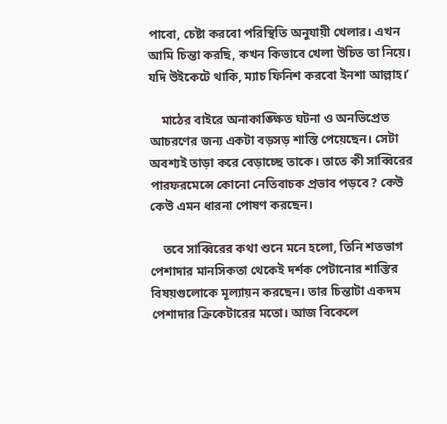পাবো, চেষ্টা করবো পরিস্থিতি অনুযায়ী খেলার। এখন আমি চিন্তা করছি, কখন কিভাবে খেলা উচিত তা নিয়ে। যদি উইকেটে থাকি, ম্যাচ ফিনিশ করবো ইনশা আল্লাহ।’

    মাঠের বাইরে অনাকাঙ্ক্ষিত ঘটনা ও অনভিপ্রেত আচরণের জন্য একটা বড়সড় শাস্তি পেয়েছেন। সেটা অবশ্যই তাড়া করে বেড়াচ্ছে তাকে। তাতে কী সাব্বিরের পারফরমেন্সে কোনো নেতিবাচক প্রভাব পড়বে? কেউ কেউ এমন ধারনা পোষণ করছেন।

    তবে সাব্বিরের কথা শুনে মনে হলো, তিনি শতভাগ পেশাদার মানসিকতা থেকেই দর্শক পেটানোর শাস্তির বিষয়গুলোকে মূল্যায়ন করছেন। তার চিন্তাটা একদম পেশাদার ক্রিকেটারের মতো। আজ বিকেলে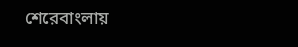শেরেবাংলায়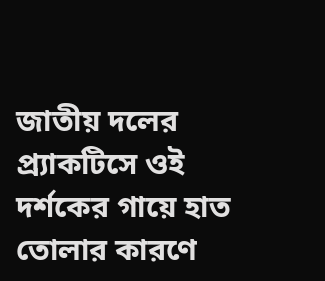জাতীয় দলের প্র্যাকটিসে ওই দর্শকের গায়ে হাত তোলার কারণে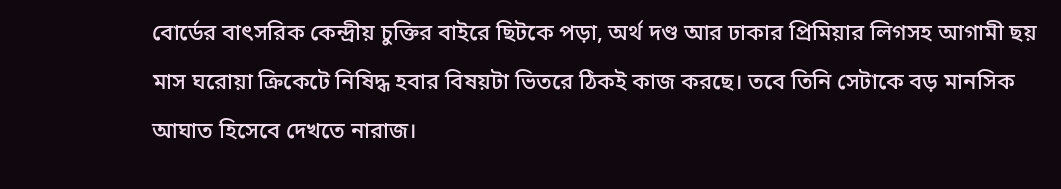বোর্ডের বাৎসরিক কেন্দ্রীয় চুক্তির বাইরে ছিটকে পড়া, অর্থ দণ্ড আর ঢাকার প্রিমিয়ার লিগসহ আগামী ছয় মাস ঘরোয়া ক্রিকেটে নিষিদ্ধ হবার বিষয়টা ভিতরে ঠিকই কাজ করছে। তবে তিনি সেটাকে বড় মানসিক আঘাত হিসেবে দেখতে নারাজ।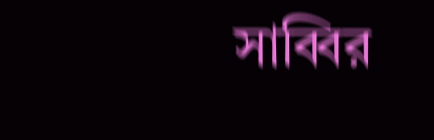সাব্বির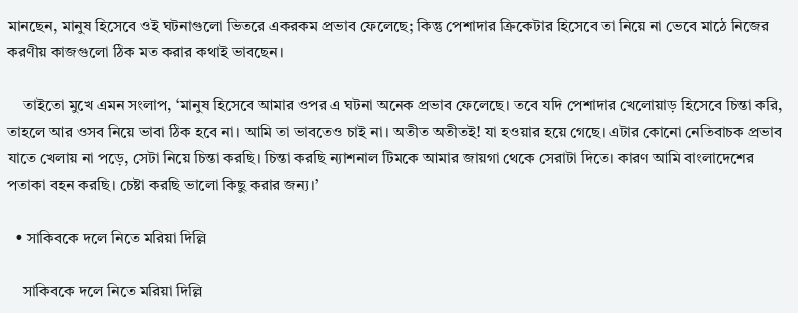মানছেন, মানুষ হিসেবে ওই ঘটনাগুলো ভিতরে একরকম প্রভাব ফেলেছে; কিন্তু পেশাদার ক্রিকেটার হিসেবে তা নিয়ে না ভেবে মাঠে নিজের করণীয় কাজগুলো ঠিক মত করার কথাই ভাবছেন।

    তাইতো মুখে এমন সংলাপ, ‘মানুষ হিসেবে আমার ওপর এ ঘটনা অনেক প্রভাব ফেলেছে। তবে যদি পেশাদার খেলোয়াড় হিসেবে চিন্তা করি, তাহলে আর ওসব নিয়ে ভাবা ঠিক হবে না। আমি তা ভাবতেও চাই না। অতীত অতীতই! যা হওয়ার হয়ে গেছে। এটার কোনো নেতিবাচক প্রভাব যাতে খেলায় না পড়ে, সেটা নিয়ে চিন্তা করছি। চিন্তা করছি ন্যাশনাল টিমকে আমার জায়গা থেকে সেরাটা দিতে। কারণ আমি বাংলাদেশের পতাকা বহন করছি। চেষ্টা করছি ভালো কিছু করার জন্য।’

  • সাকিবকে দলে নিতে মরিয়া দিল্লি

    সাকিবকে দলে নিতে মরিয়া দিল্লি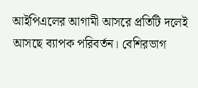আইপিএলের আগামী আসরে প্রতিটি দলেই আসছে ব্যাপক পরিবর্তন। বেশিরভাগ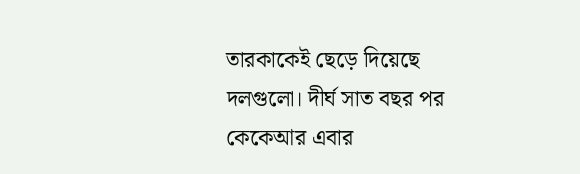তারকাকেই ছেড়ে দিয়েছে দলগুলো। দীর্ঘ সাত বছর পর কেকেআর এবার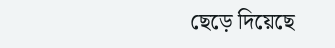ছেড়ে দিয়েছে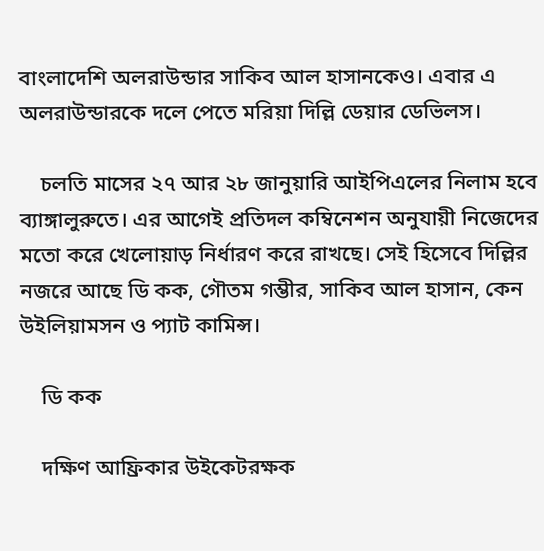বাংলাদেশি অলরাউন্ডার সাকিব আল হাসানকেও। এবার এ অলরাউন্ডারকে দলে পেতে মরিয়া দিল্লি ডেয়ার ডেভিলস।

    চলতি মাসের ২৭ আর ২৮ জানুয়ারি আইপিএলের নিলাম হবে ব্যাঙ্গালুরুতে। এর আগেই প্রতিদল কম্বিনেশন অনুযায়ী নিজেদের মতো করে খেলোয়াড় নির্ধারণ করে রাখছে। সেই হিসেবে দিল্লির নজরে আছে ডি কক, গৌতম গম্ভীর, সাকিব আল হাসান, কেন উইলিয়ামসন ও প্যাট কামিন্স।

    ডি কক

    দক্ষিণ আফ্রিকার উইকেটরক্ষক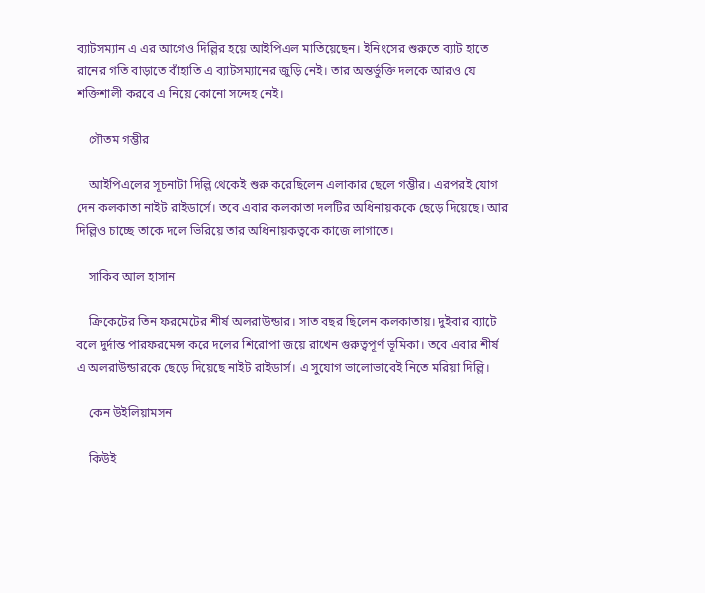ব্যাটসম্যান এ এর আগেও দিল্লির হয়ে আইপিএল মাতিয়েছেন। ইনিংসের শুরুতে ব্যাট হাতে রানের গতি বাড়াতে বাঁহাতি এ ব্যাটসম্যানের জুড়ি নেই। তার অন্তর্ভুক্তি দলকে আরও যে শক্তিশালী করবে এ নিয়ে কোনো সন্দেহ নেই।

    গৌতম গম্ভীর

    আইপিএলের সূচনাটা দিল্লি থেকেই শুরু করেছিলেন এলাকার ছেলে গম্ভীর। এরপরই যোগ দেন কলকাতা নাইট রাইডার্সে। তবে এবার কলকাতা দলটির অধিনায়ককে ছেড়ে দিয়েছে। আর দিল্লিও চাচ্ছে তাকে দলে ভিরিয়ে তার অধিনায়কত্বকে কাজে লাগাতে।

    সাকিব আল হাসান

    ক্রিকেটের তিন ফরমেটের শীর্ষ অলরাউন্ডার। সাত বছর ছিলেন কলকাতায়। দুইবার ব্যাটে বলে দুর্দান্ত পারফরমেন্স করে দলের শিরোপা জয়ে রাখেন গুরুত্বপূর্ণ ভূমিকা। তবে এবার শীর্ষ এ অলরাউন্ডারকে ছেড়ে দিয়েছে নাইট রাইডার্স। এ সুযোগ ভালোভাবেই নিতে মরিয়া দিল্লি।

    কেন উইলিয়ামসন

    কিউই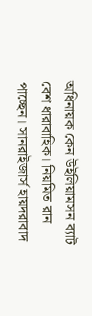অধিনায়ক কেন উইলিয়ামসন ব্যাট বেশ ধারাবাহিক। নিয়মিত রান পাচ্ছেন। সানরাইজার্স হায়দরাবাদ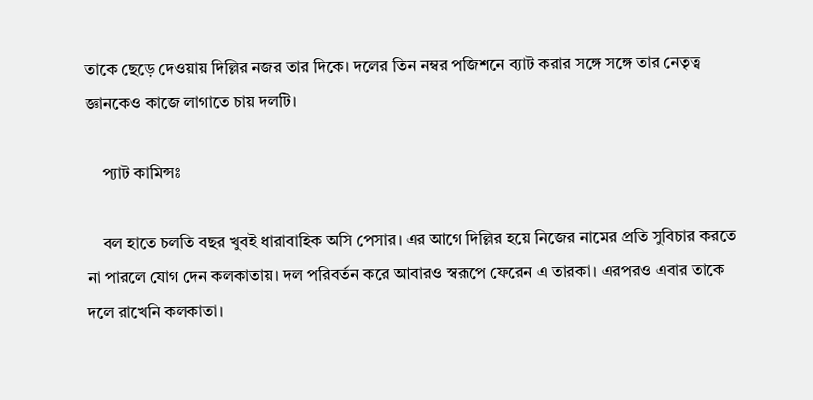তাকে ছেড়ে দেওয়ায় দিল্লির নজর তার দিকে। দলের তিন নম্বর পজিশনে ব্যাট করার সঙ্গে সঙ্গে তার নেতৃত্ব জ্ঞানকেও কাজে লাগাতে চায় দলটি।

    প্যাট কামিন্সঃ

    বল হাতে চলতি বছর খুবই ধারাবাহিক অসি পেসার। এর আগে দিল্লির হয়ে নিজের নামের প্রতি সুবিচার করতে না পারলে যোগ দেন কলকাতায়। দল পরিবর্তন করে আবারও স্বরূপে ফেরেন এ তারকা। এরপরও এবার তাকে দলে রাখেনি কলকাতা।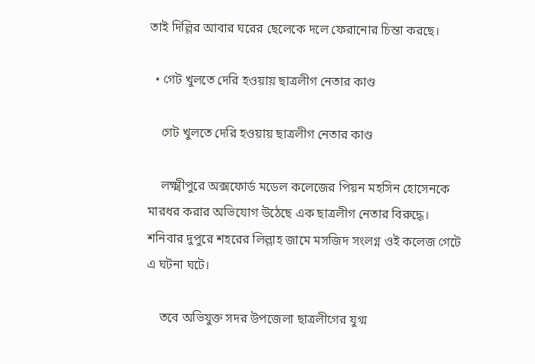তাই দিল্লির আবার ঘরের ছেলেকে দলে ফেরানোর চিন্তা করছে।

  • গেট খুলতে দেরি হওয়ায় ছাত্রলীগ নেতার কাণ্ড

    গেট খুলতে দেরি হওয়ায় ছাত্রলীগ নেতার কাণ্ড

    লক্ষ্মীপুরে অক্সফোর্ড মডেল কলেজের পিয়ন মহসিন হোসেনকে মারধর করার অভিযোগ উঠেছে এক ছাত্রলীগ নেতার বিরুদ্ধে। শনিবার দুপুরে শহরের লিল্লাহ জামে মসজিদ সংলগ্ন ওই কলেজ গেটে এ ঘটনা ঘটে।

    তবে অভিযুক্ত সদর উপজেলা ছাত্রলীগের যুগ্ম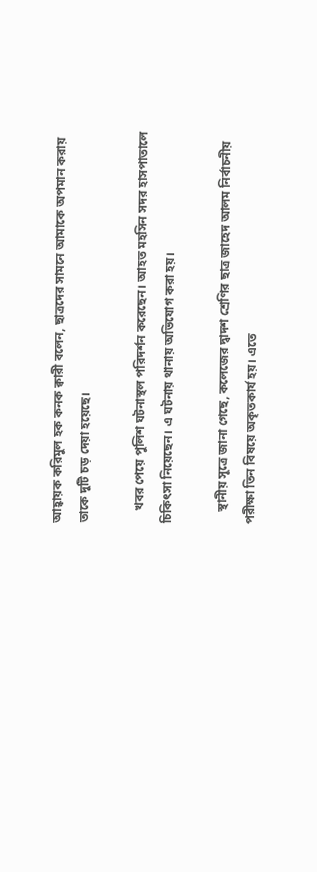আহ্বায়ক করিমুল হক কনক ক্বারী বলেন, ছাত্রদের সামনে আমাকে অপমান করায় তাকে দুটি চড় দেয়া হয়েছে।

    খবর পেয়ে পুলিশ ঘটনাস্থল পরিদর্শন করেছেন। আহত মহসিন সদর হাসপাতালে চিকিৎসা নিয়েছেন। এ ঘটনায় থানায় অভিযোগ করা হয়।

    স্থানীয় সূত্রে জানা গেছে, কলেজের দ্বাদশ শ্রেণির ছাত্র জাহেদ আলম নির্বাচনীয় পরীক্ষা তিন বিষয়ে অকৃতকার্য হয়। এতে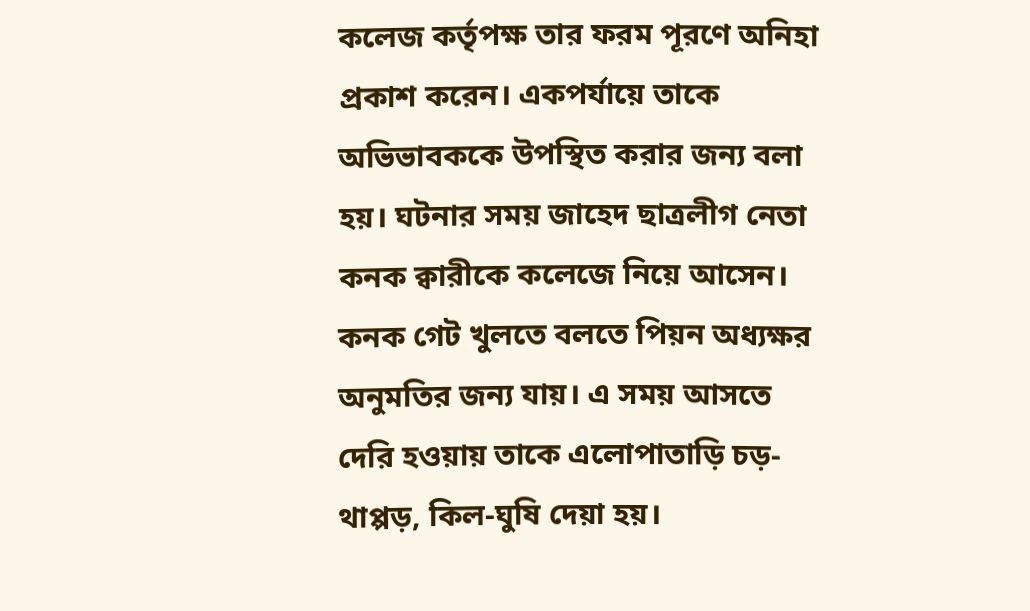কলেজ কর্তৃপক্ষ তার ফরম পূরণে অনিহা প্রকাশ করেন। একপর্যায়ে তাকে অভিভাবককে উপস্থিত করার জন্য বলা হয়। ঘটনার সময় জাহেদ ছাত্রলীগ নেতা কনক ক্বারীকে কলেজে নিয়ে আসেন। কনক গেট খুলতে বলতে পিয়ন অধ্যক্ষর অনুমতির জন্য যায়। এ সময় আসতে দেরি হওয়ায় তাকে এলোপাতাড়ি চড়-থাপ্পড়, কিল-ঘুষি দেয়া হয়।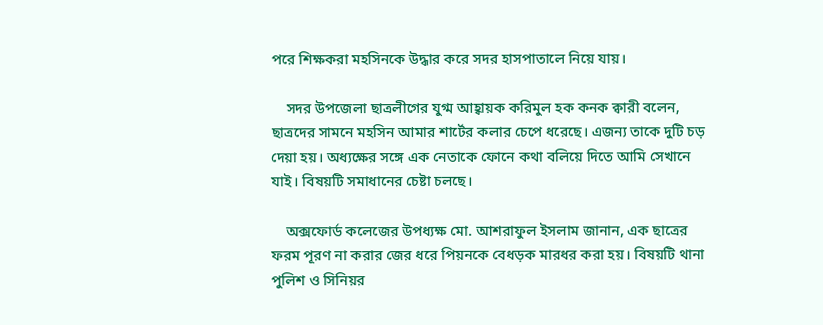পরে শিক্ষকরা মহসিনকে উদ্ধার করে সদর হাসপাতালে নিয়ে যায়।

    সদর উপজেলা ছাত্রলীগের যুগ্ম আহ্বায়ক করিমুল হক কনক ক্বারী বলেন, ছাত্রদের সামনে মহসিন আমার শার্টের কলার চেপে ধরেছে। এজন্য তাকে দুটি চড় দেয়া হয়। অধ্যক্ষের সঙ্গে এক নেতাকে ফোনে কথা বলিয়ে দিতে আমি সেখানে যাই। বিষয়টি সমাধানের চেষ্টা চলছে।

    অক্সফোর্ড কলেজের উপধ্যক্ষ মো. আশরাফুল ইসলাম জানান, এক ছাত্রের ফরম পূরণ না করার জের ধরে পিয়নকে বেধড়ক মারধর করা হয়। বিষয়টি থানা পুলিশ ও সিনিয়র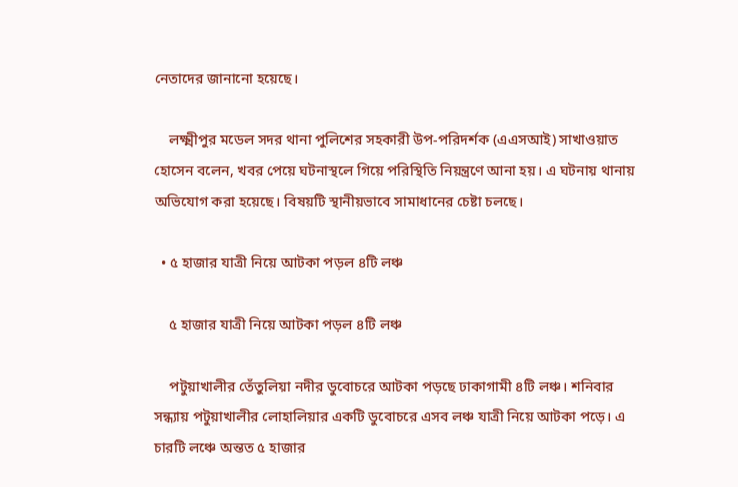নেতাদের জানানো হয়েছে।

    লক্ষ্মীপুর মডেল সদর থানা পুলিশের সহকারী উপ-পরিদর্শক (এএসআই) সাখাওয়াত হোসেন বলেন, খবর পেয়ে ঘটনাস্থলে গিয়ে পরিস্থিতি নিয়ন্ত্রণে আনা হয়। এ ঘটনায় থানায় অভিযোগ করা হয়েছে। বিষয়টি স্থানীয়ভাবে সামাধানের চেষ্টা চলছে।

  • ৫ হাজার যাত্রী নিয়ে আটকা পড়ল ৪টি লঞ্চ

    ৫ হাজার যাত্রী নিয়ে আটকা পড়ল ৪টি লঞ্চ

    পটুয়াখালীর তেঁতুলিয়া নদীর ডুবোচরে আটকা পড়ছে ঢাকাগামী ৪টি লঞ্চ। শনিবার সন্ধ্যায় পটুয়াখালীর লোহালিয়ার একটি ডুবোচরে এসব লঞ্চ যাত্রী নিয়ে আটকা পড়ে। এ চারটি লঞ্চে অন্তত ৫ হাজার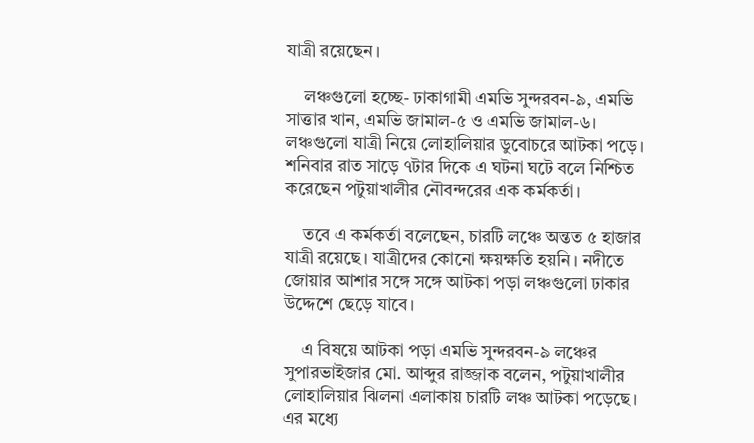যাত্রী রয়েছেন।

    লঞ্চগুলো হচ্ছে- ঢাকাগামী এমভি সুন্দরবন-৯, এমভি সাত্তার খান, এমভি জামাল-৫ ও এমভি জামাল-৬। লঞ্চগুলো যাত্রী নিয়ে লোহালিয়ার ডুবোচরে আটকা পড়ে। শনিবার রাত সাড়ে ৭টার দিকে এ ঘটনা ঘটে বলে নিশ্চিত করেছেন পটুয়াখালীর নৌবন্দরের এক কর্মকর্তা।

    তবে এ কর্মকর্তা বলেছেন, চারটি লঞ্চে অন্তত ৫ হাজার যাত্রী রয়েছে। যাত্রীদের কোনো ক্ষয়ক্ষতি হয়নি। নদীতে জোয়ার আশার সঙ্গে সঙ্গে আটকা পড়া লঞ্চগুলো ঢাকার উদ্দেশে ছেড়ে যাবে।

    এ বিষয়ে আটকা পড়া এমভি সুন্দরবন-৯ লঞ্চের সুপারভাইজার মো. আব্দুর রাজ্জাক বলেন, পটুয়াখালীর লোহালিয়ার ঝিলনা এলাকায় চারটি লঞ্চ আটকা পড়েছে। এর মধ্যে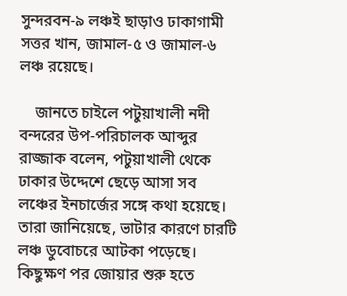সুন্দরবন-৯ লঞ্চই ছাড়াও ঢাকাগামী সত্তর খান, জামাল-৫ ও জামাল-৬ লঞ্চ রয়েছে।

    জানতে চাইলে পটুয়াখালী নদী বন্দরের উপ-পরিচালক আব্দুর রাজ্জাক বলেন, পটুয়াখালী থেকে ঢাকার উদ্দেশে ছেড়ে আসা সব লঞ্চের ইনচার্জের সঙ্গে কথা হয়েছে। তারা জানিয়েছে, ভাটার কারণে চারটি লঞ্চ ডুবোচরে আটকা পড়েছে। কিছুক্ষণ পর জোয়ার শুরু হতে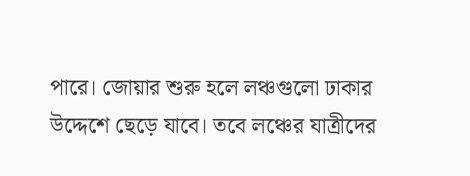পারে। জোয়ার শুরু হলে লঞ্চগুলো ঢাকার উদ্দেশে ছেড়ে যাবে। তবে লঞ্চের যাত্রীদের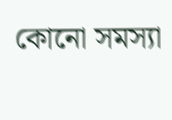কোনো সমস্যা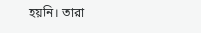হয়নি। তারা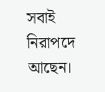সবাই নিরাপদে আছেন।